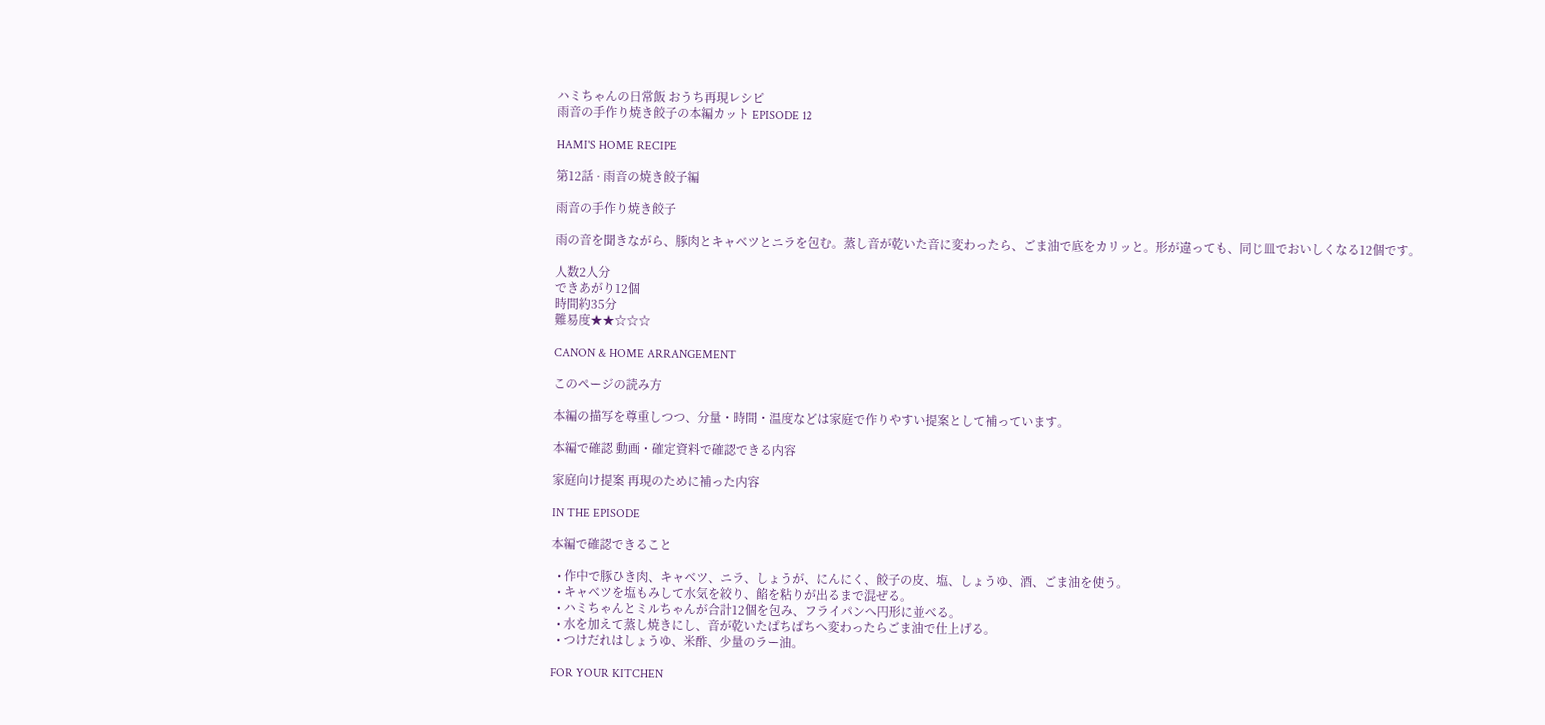ハミちゃんの日常飯 おうち再現レシピ
雨音の手作り焼き餃子の本編カット EPISODE 12

HAMI'S HOME RECIPE

第12話 · 雨音の焼き餃子編

雨音の手作り焼き餃子

雨の音を聞きながら、豚肉とキャベツとニラを包む。蒸し音が乾いた音に変わったら、ごま油で底をカリッと。形が違っても、同じ皿でおいしくなる12個です。

人数2人分
できあがり12個
時間約35分
難易度★★☆☆☆

CANON & HOME ARRANGEMENT

このページの読み方

本編の描写を尊重しつつ、分量・時間・温度などは家庭で作りやすい提案として補っています。

本編で確認 動画・確定資料で確認できる内容

家庭向け提案 再現のために補った内容

IN THE EPISODE

本編で確認できること

  • 作中で豚ひき肉、キャベツ、ニラ、しょうが、にんにく、餃子の皮、塩、しょうゆ、酒、ごま油を使う。
  • キャベツを塩もみして水気を絞り、餡を粘りが出るまで混ぜる。
  • ハミちゃんとミルちゃんが合計12個を包み、フライパンへ円形に並べる。
  • 水を加えて蒸し焼きにし、音が乾いたぱちぱちへ変わったらごま油で仕上げる。
  • つけだれはしょうゆ、米酢、少量のラー油。

FOR YOUR KITCHEN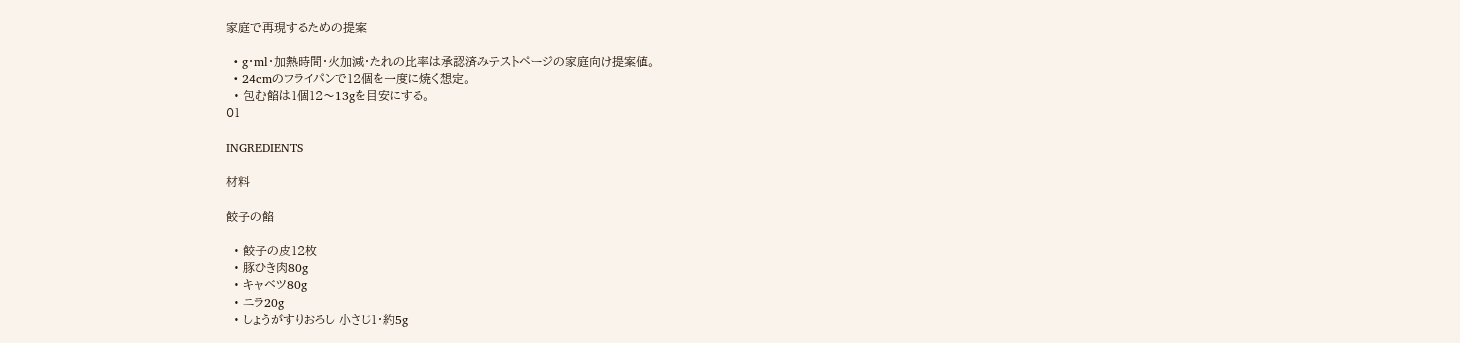家庭で再現するための提案

  • g・ml・加熱時間・火加減・たれの比率は承認済みテストページの家庭向け提案値。
  • 24cmのフライパンで12個を一度に焼く想定。
  • 包む餡は1個12〜13gを目安にする。
01

INGREDIENTS

材料

餃子の餡

  • 餃子の皮12枚
  • 豚ひき肉80g
  • キャベツ80g
  • ニラ20g
  • しょうがすりおろし 小さじ1・約5g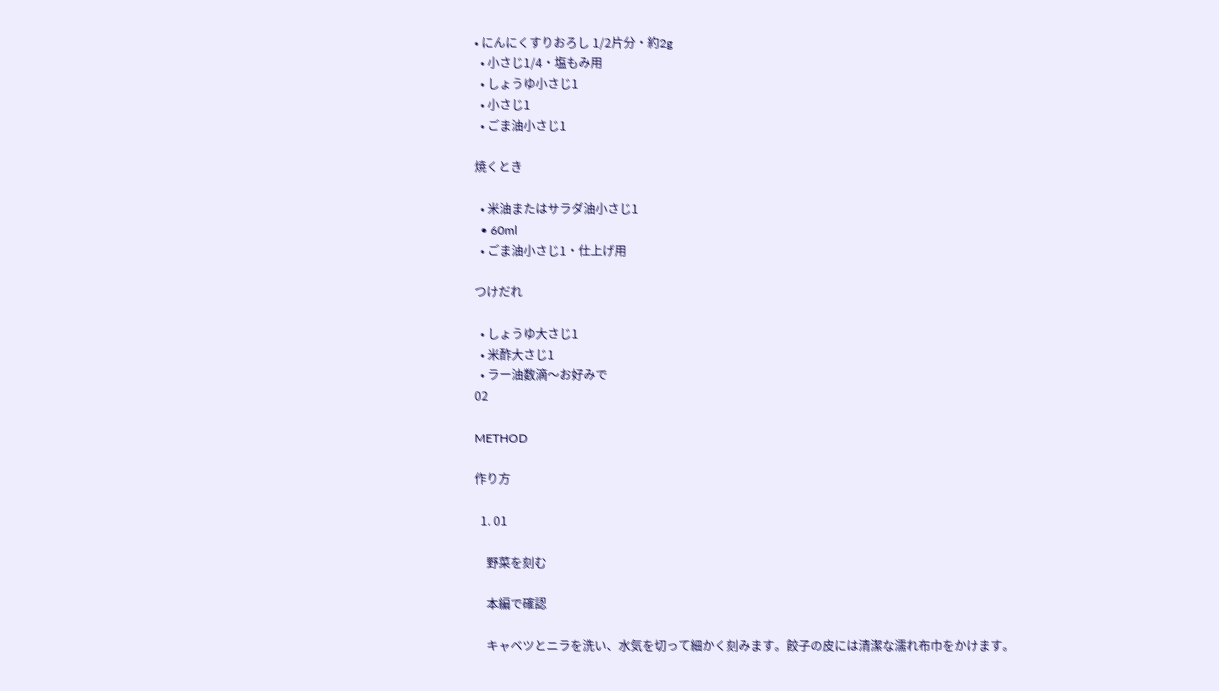• にんにくすりおろし 1/2片分・約2g
  • 小さじ1/4・塩もみ用
  • しょうゆ小さじ1
  • 小さじ1
  • ごま油小さじ1

焼くとき

  • 米油またはサラダ油小さじ1
  • 60ml
  • ごま油小さじ1・仕上げ用

つけだれ

  • しょうゆ大さじ1
  • 米酢大さじ1
  • ラー油数滴〜お好みで
02

METHOD

作り方

  1. 01

    野菜を刻む

    本編で確認

    キャベツとニラを洗い、水気を切って細かく刻みます。餃子の皮には清潔な濡れ布巾をかけます。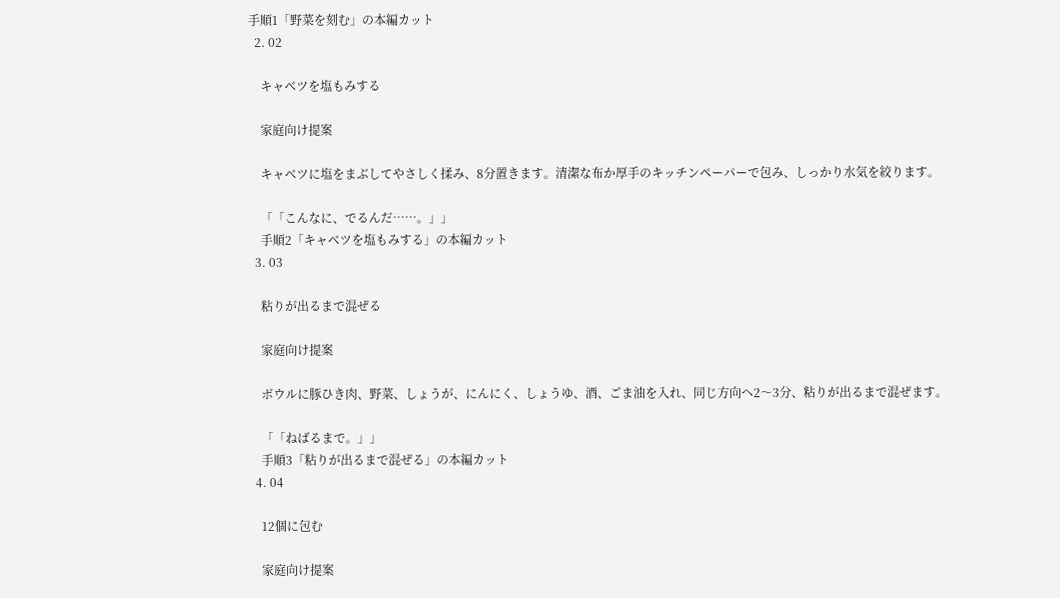手順1「野菜を刻む」の本編カット
  2. 02

    キャベツを塩もみする

    家庭向け提案

    キャベツに塩をまぶしてやさしく揉み、8分置きます。清潔な布か厚手のキッチンペーパーで包み、しっかり水気を絞ります。

    「「こんなに、でるんだ……。」」
    手順2「キャベツを塩もみする」の本編カット
  3. 03

    粘りが出るまで混ぜる

    家庭向け提案

    ボウルに豚ひき肉、野菜、しょうが、にんにく、しょうゆ、酒、ごま油を入れ、同じ方向へ2〜3分、粘りが出るまで混ぜます。

    「「ねばるまで。」」
    手順3「粘りが出るまで混ぜる」の本編カット
  4. 04

    12個に包む

    家庭向け提案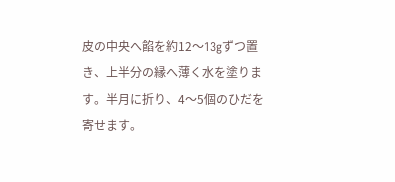皮の中央へ餡を約12〜13gずつ置き、上半分の縁へ薄く水を塗ります。半月に折り、4〜5個のひだを寄せます。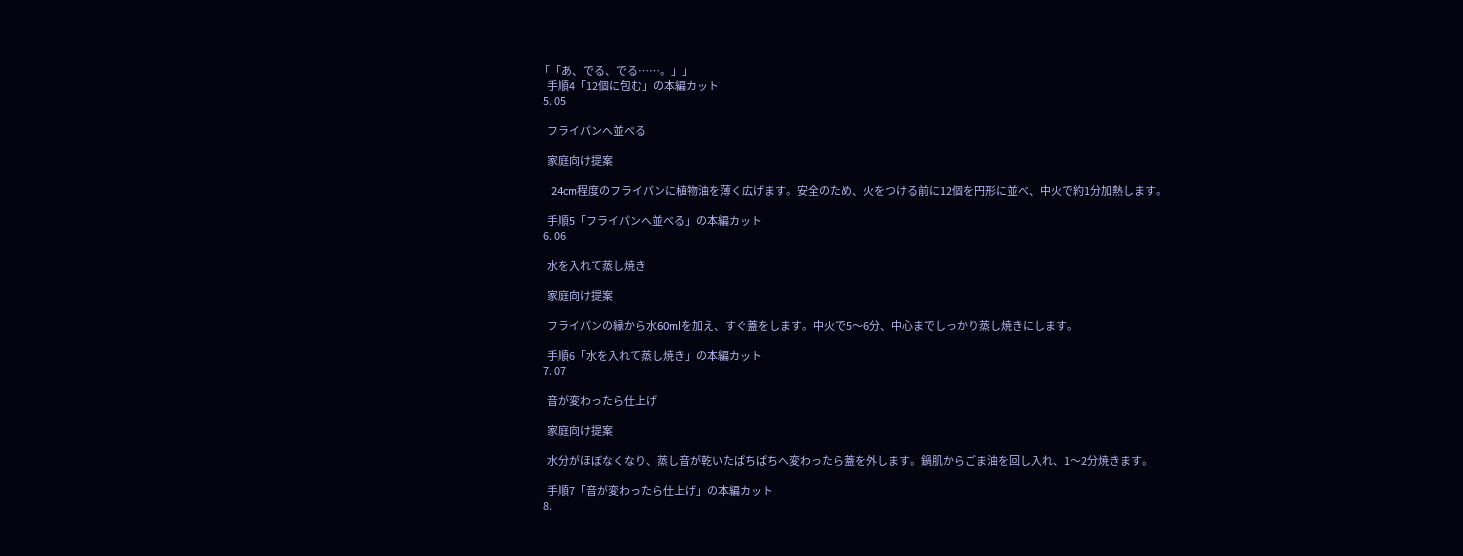「「あ、でる、でる……。」」
    手順4「12個に包む」の本編カット
  5. 05

    フライパンへ並べる

    家庭向け提案

    24cm程度のフライパンに植物油を薄く広げます。安全のため、火をつける前に12個を円形に並べ、中火で約1分加熱します。

    手順5「フライパンへ並べる」の本編カット
  6. 06

    水を入れて蒸し焼き

    家庭向け提案

    フライパンの縁から水60mlを加え、すぐ蓋をします。中火で5〜6分、中心までしっかり蒸し焼きにします。

    手順6「水を入れて蒸し焼き」の本編カット
  7. 07

    音が変わったら仕上げ

    家庭向け提案

    水分がほぼなくなり、蒸し音が乾いたぱちぱちへ変わったら蓋を外します。鍋肌からごま油を回し入れ、1〜2分焼きます。

    手順7「音が変わったら仕上げ」の本編カット
  8.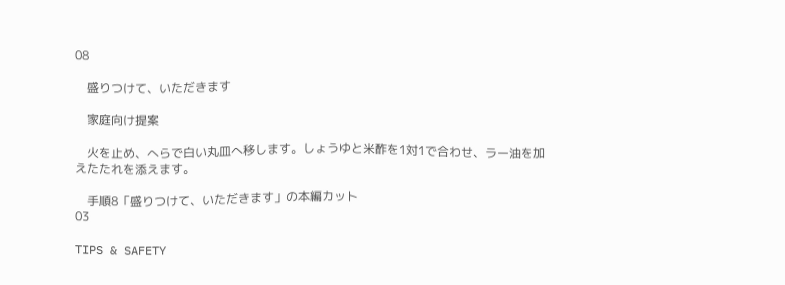08

    盛りつけて、いただきます

    家庭向け提案

    火を止め、へらで白い丸皿へ移します。しょうゆと米酢を1対1で合わせ、ラー油を加えたたれを添えます。

    手順8「盛りつけて、いただきます」の本編カット
03

TIPS & SAFETY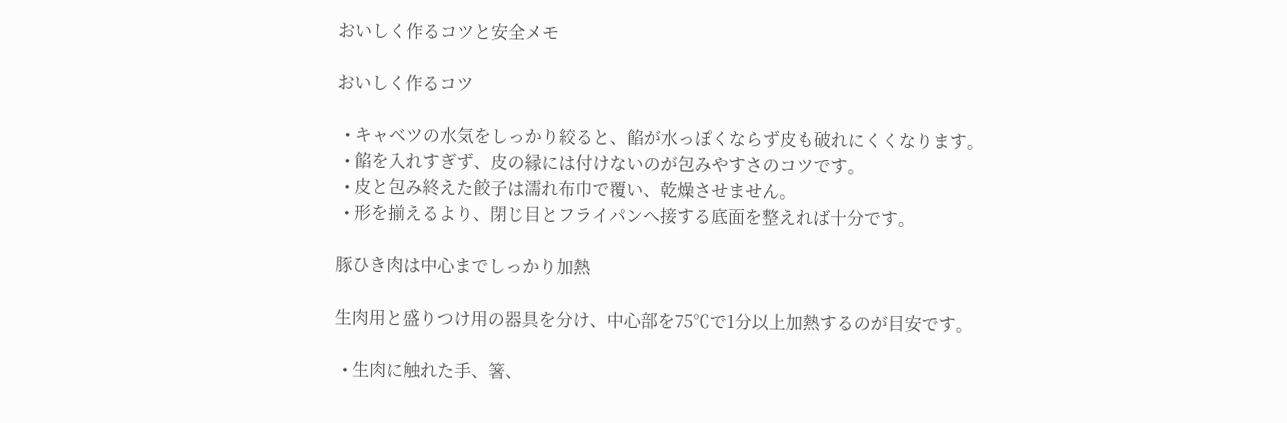おいしく作るコツと安全メモ

おいしく作るコツ

  • キャベツの水気をしっかり絞ると、餡が水っぽくならず皮も破れにくくなります。
  • 餡を入れすぎず、皮の縁には付けないのが包みやすさのコツです。
  • 皮と包み終えた餃子は濡れ布巾で覆い、乾燥させません。
  • 形を揃えるより、閉じ目とフライパンへ接する底面を整えれば十分です。

豚ひき肉は中心までしっかり加熱

生肉用と盛りつけ用の器具を分け、中心部を75℃で1分以上加熱するのが目安です。

  • 生肉に触れた手、箸、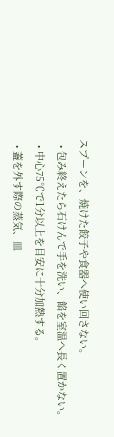スプーンを、焼けた餃子や食器へ使い回さない。
  • 包み終えたら石けんで手を洗い、餡を室温へ長く置かない。
  • 中心75℃で1分以上を目安に十分加熱する。
  • 蓋を外す際の蒸気、皿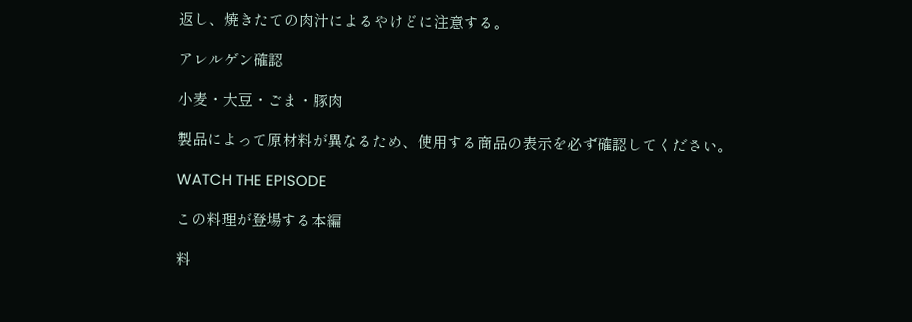返し、焼きたての肉汁によるやけどに注意する。

アレルゲン確認

小麦・大豆・ごま・豚肉

製品によって原材料が異なるため、使用する商品の表示を必ず確認してください。

WATCH THE EPISODE

この料理が登場する本編

料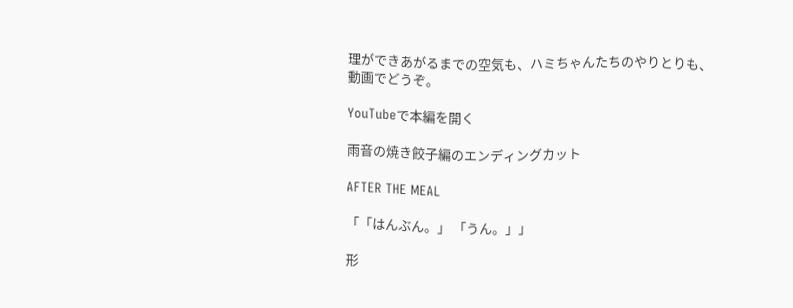理ができあがるまでの空気も、ハミちゃんたちのやりとりも、動画でどうぞ。

YouTubeで本編を開く

雨音の焼き餃子編のエンディングカット

AFTER THE MEAL

「「はんぶん。」 「うん。」」

形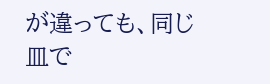が違っても、同じ皿で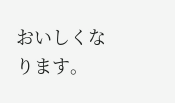おいしくなります。